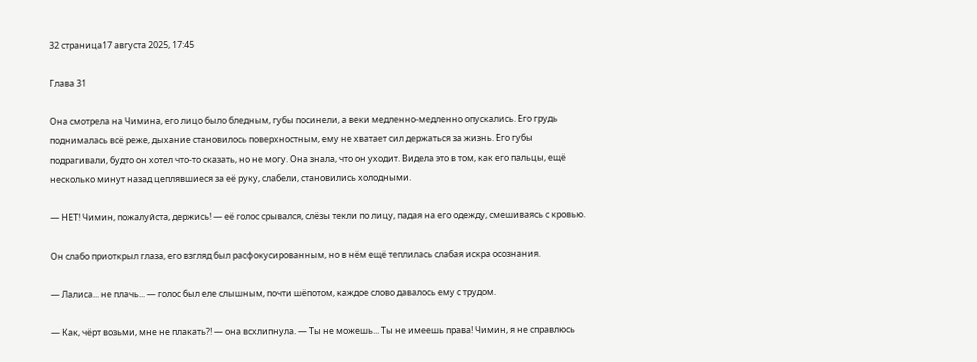32 страница17 августа 2025, 17:45

Глава 31

Она смотрела на Чимина, его лицо было бледным, губы посинели, а веки медленно-медленно опускались. Его грудь поднималась всё реже, дыхание становилось поверхностным, ему не хватает сил держаться за жизнь. Его губы подрагивали, будто он хотел что-то сказать, но не могу. Она знала, что он уходит. Видела это в том, как его пальцы, ещё несколько минут назад цеплявшиеся за её руку, слабели, становились холодными.

— НЕТ! Чимин, пожалуйста, держись! — её голос срывался, слёзы текли по лицу, падая на его одежду, смешиваясь с кровью.

Он слабо приоткрыл глаза, его взгляд был расфокусированным, но в нём ещё теплилась слабая искра осознания.

— Лалиса... не плачь... — голос был еле слышным, почти шёпотом, каждое слово давалось ему с трудом.

— Как, чёрт возьми, мне не плакать?! — она всхлипнула. — Ты не можешь... Ты не имеешь права! Чимин, я не справлюсь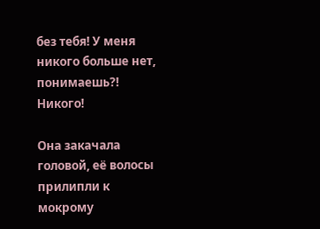без тебя! У меня никого больше нет, понимаешь?! Никого!

Она закачала головой, её волосы прилипли к мокрому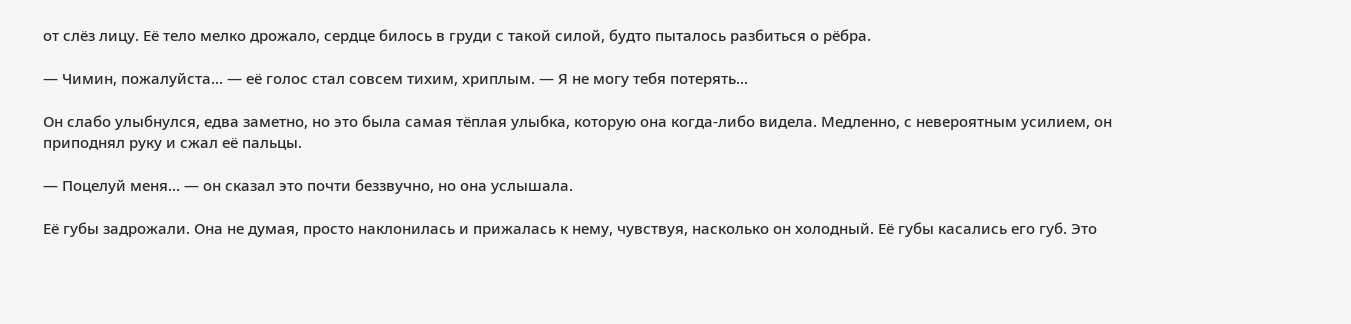от слёз лицу. Её тело мелко дрожало, сердце билось в груди с такой силой, будто пыталось разбиться о рёбра.

— Чимин, пожалуйста... — её голос стал совсем тихим, хриплым. — Я не могу тебя потерять...

Он слабо улыбнулся, едва заметно, но это была самая тёплая улыбка, которую она когда-либо видела. Медленно, с невероятным усилием, он приподнял руку и сжал её пальцы.

— Поцелуй меня... — он сказал это почти беззвучно, но она услышала.

Её губы задрожали. Она не думая, просто наклонилась и прижалась к нему, чувствуя, насколько он холодный. Её губы касались его губ. Это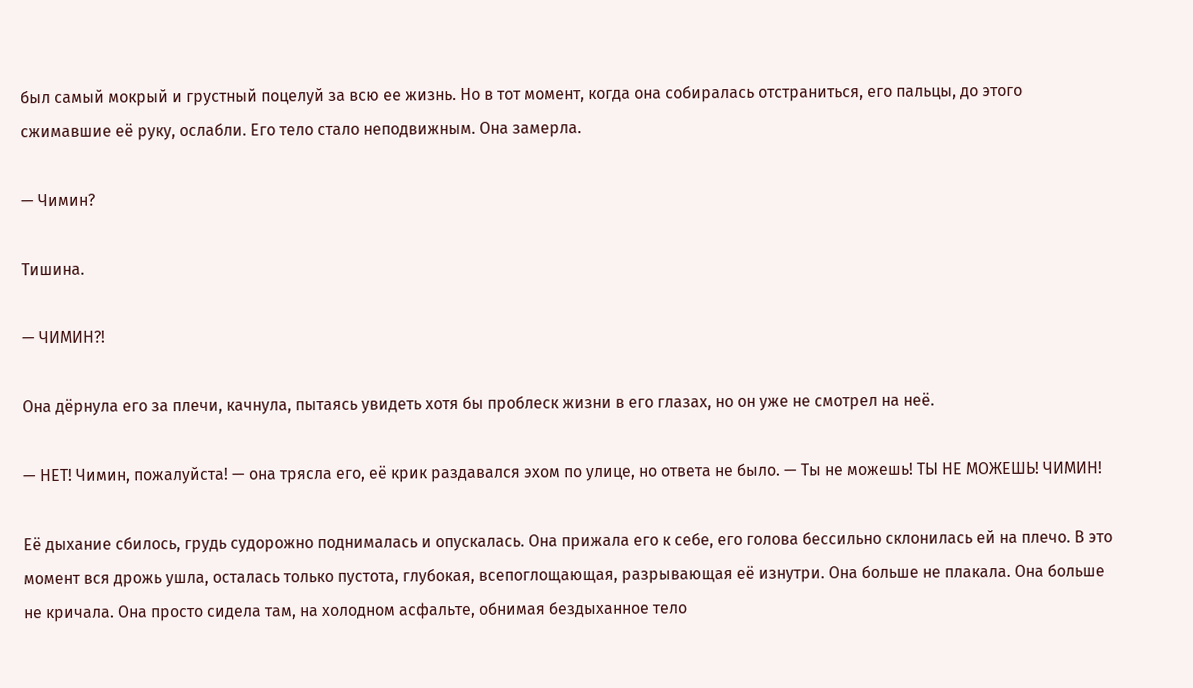был самый мокрый и грустный поцелуй за всю ее жизнь. Но в тот момент, когда она собиралась отстраниться, его пальцы, до этого сжимавшие её руку, ослабли. Его тело стало неподвижным. Она замерла.

— Чимин?

Тишина.

— ЧИМИН?!

Она дёрнула его за плечи, качнула, пытаясь увидеть хотя бы проблеск жизни в его глазах, но он уже не смотрел на неё.

— НЕТ! Чимин, пожалуйста! — она трясла его, её крик раздавался эхом по улице, но ответа не было. — Ты не можешь! ТЫ НЕ МОЖЕШЬ! ЧИМИН!

Её дыхание сбилось, грудь судорожно поднималась и опускалась. Она прижала его к себе, его голова бессильно склонилась ей на плечо. В это момент вся дрожь ушла, осталась только пустота, глубокая, всепоглощающая, разрывающая её изнутри. Она больше не плакала. Она больше не кричала. Она просто сидела там, на холодном асфальте, обнимая бездыханное тело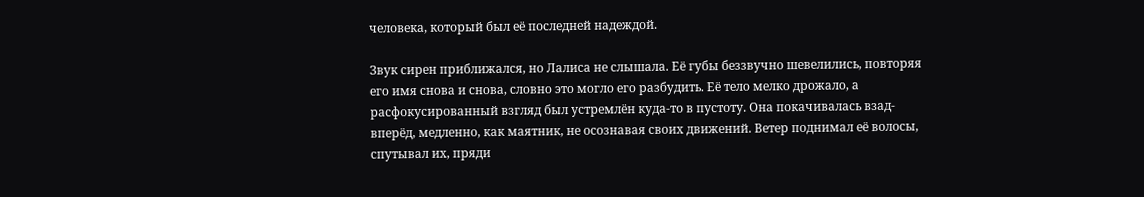человека, который был её последней надеждой.

Звук сирен приближался, но Лалиса не слышала. Её губы беззвучно шевелились, повторяя его имя снова и снова, словно это могло его разбудить. Её тело мелко дрожало, а расфокусированный взгляд был устремлён куда-то в пустоту. Она покачивалась взад-вперёд, медленно, как маятник, не осознавая своих движений. Ветер поднимал её волосы, спутывал их, пряди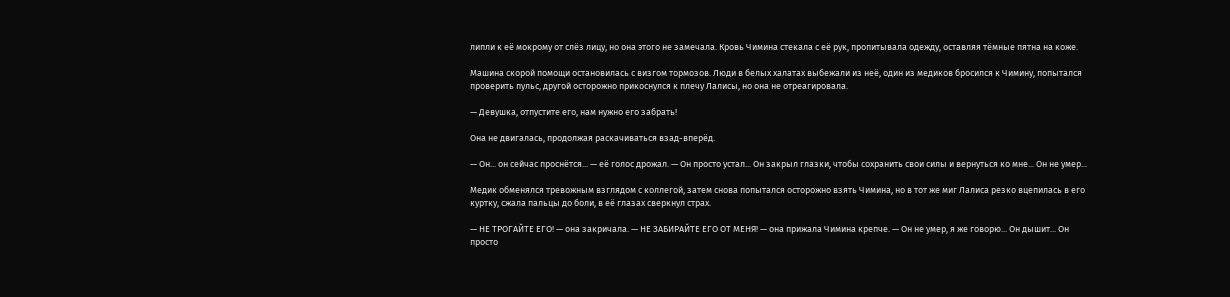липли к её мокрому от слёз лицу, но она этого не замечала. Кровь Чимина стекала с её рук, пропитывала одежду, оставляя тёмные пятна на коже.

Машина скорой помощи остановилась с визгом тормозов. Люди в белых халатах выбежали из неё, один из медиков бросился к Чимину, попытался проверить пульс, другой осторожно прикоснулся к плечу Лалисы, но она не отреагировала.

— Девушка, отпустите его, нам нужно его забрать!

Она не двигалась, продолжая раскачиваться взад-вперёд.

— Он... он сейчас проснётся... — её голос дрожал. — Он просто устал... Он закрыл глазки, чтобы сохранить свои силы и вернуться ко мне... Он не умер...

Медик обменялся тревожным взглядом с коллегой, затем снова попытался осторожно взять Чимина, но в тот же миг Лалиса резко вцепилась в его куртку, сжала пальцы до боли, в её глазах сверкнул страх.

— НЕ ТРОГАЙТЕ ЕГО! — она закричала. — НЕ ЗАБИРАЙТЕ ЕГО ОТ МЕНЯ! — она прижала Чимина крепче. — Он не умер, я же говорю... Он дышит... Он просто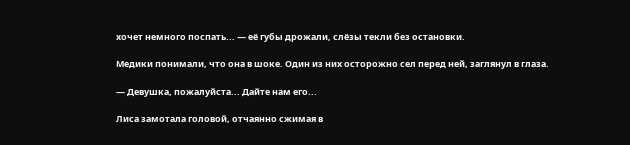хочет немного поспать... — её губы дрожали, слёзы текли без остановки.

Медики понимали, что она в шоке. Один из них осторожно сел перед ней, заглянул в глаза.

— Девушка, пожалуйста... Дайте нам его...

Лиса замотала головой, отчаянно сжимая в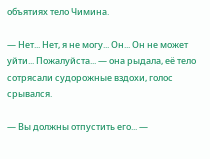объятиях тело Чимина.

— Нет... Нет, я не могу... Он... Он не может уйти... Пожалуйста... — она рыдала, её тело сотрясали судорожные вздохи, голос срывался.

— Вы должны отпустить его... —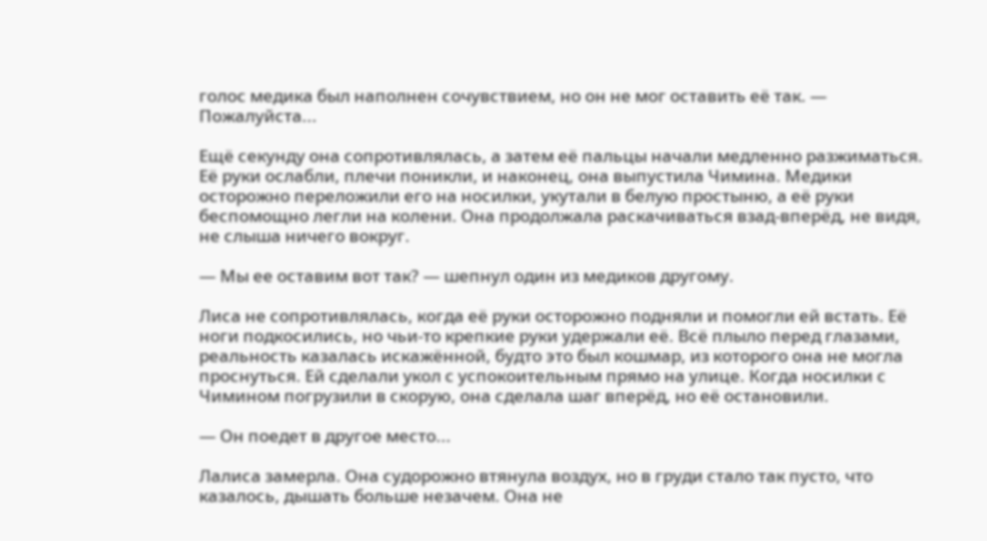голос медика был наполнен сочувствием, но он не мог оставить её так. — Пожалуйста...

Ещё секунду она сопротивлялась, а затем её пальцы начали медленно разжиматься. Её руки ослабли, плечи поникли, и наконец, она выпустила Чимина. Медики осторожно переложили его на носилки, укутали в белую простыню, а её руки беспомощно легли на колени. Она продолжала раскачиваться взад-вперёд, не видя, не слыша ничего вокруг.

— Мы ее оставим вот так? — шепнул один из медиков другому.

Лиса не сопротивлялась, когда её руки осторожно подняли и помогли ей встать. Её ноги подкосились, но чьи-то крепкие руки удержали её. Всё плыло перед глазами, реальность казалась искажённой, будто это был кошмар, из которого она не могла проснуться. Ей сделали укол с успокоительным прямо на улице. Когда носилки с Чимином погрузили в скорую, она сделала шаг вперёд, но её остановили.

— Он поедет в другое место...

Лалиса замерла. Она судорожно втянула воздух, но в груди стало так пусто, что казалось, дышать больше незачем. Она не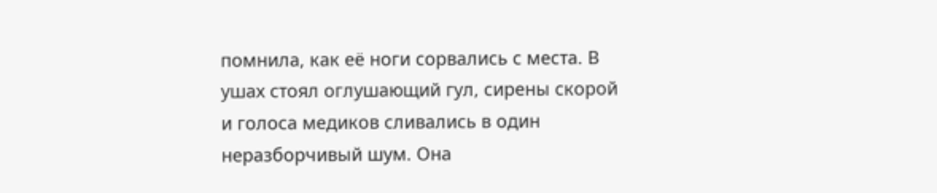помнила, как её ноги сорвались с места. В ушах стоял оглушающий гул, сирены скорой и голоса медиков сливались в один неразборчивый шум. Она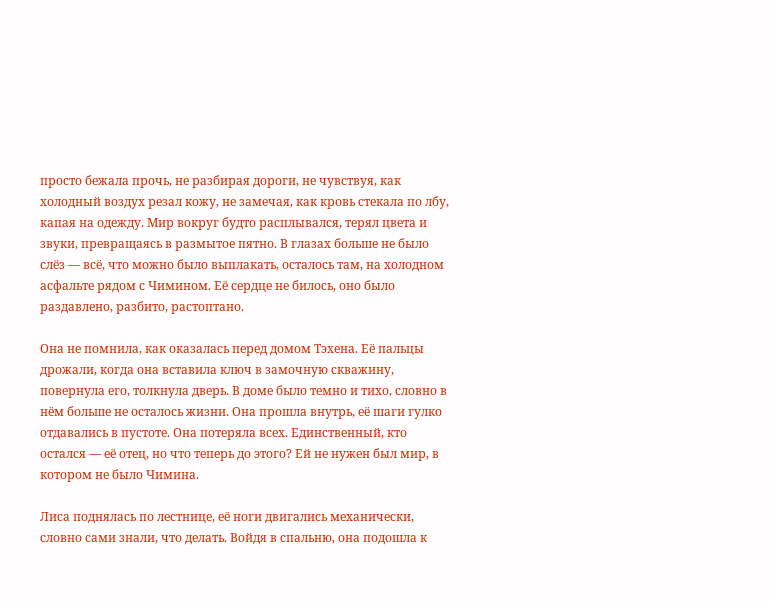просто бежала прочь, не разбирая дороги, не чувствуя, как холодный воздух резал кожу, не замечая, как кровь стекала по лбу, капая на одежду. Мир вокруг будто расплывался, терял цвета и звуки, превращаясь в размытое пятно. В глазах больше не было слёз — всё, что можно было выплакать, осталось там, на холодном асфальте рядом с Чимином. Её сердце не билось, оно было раздавлено, разбито, растоптано.

Она не помнила, как оказалась перед домом Тэхена. Её пальцы дрожали, когда она вставила ключ в замочную скважину, повернула его, толкнула дверь. В доме было темно и тихо, словно в нём больше не осталось жизни. Она прошла внутрь, её шаги гулко отдавались в пустоте. Она потеряла всех. Единственный, кто остался — её отец, но что теперь до этого? Ей не нужен был мир, в котором не было Чимина.

Лиса поднялась по лестнице, её ноги двигались механически, словно сами знали, что делать. Войдя в спальню, она подошла к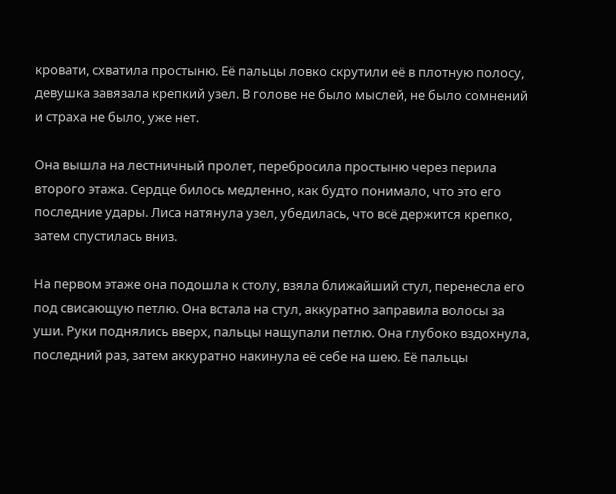кровати, схватила простыню. Её пальцы ловко скрутили её в плотную полосу, девушка завязала крепкий узел. В голове не было мыслей, не было сомнений и страха не было, уже нет.

Она вышла на лестничный пролет, перебросила простыню через перила второго этажа. Сердце билось медленно, как будто понимало, что это его последние удары. Лиса натянула узел, убедилась, что всё держится крепко, затем спустилась вниз.

На первом этаже она подошла к столу, взяла ближайший стул, перенесла его под свисающую петлю. Она встала на стул, аккуратно заправила волосы за уши. Руки поднялись вверх, пальцы нащупали петлю. Она глубоко вздохнула, последний раз, затем аккуратно накинула её себе на шею. Её пальцы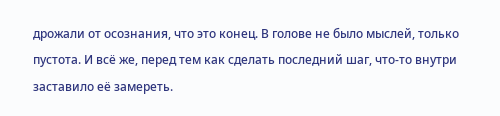дрожали от осознания, что это конец. В голове не было мыслей, только пустота. И всё же, перед тем как сделать последний шаг, что-то внутри заставило её замереть.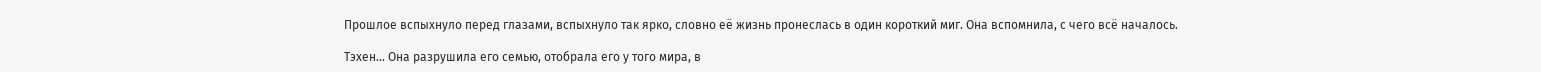Прошлое вспыхнуло перед глазами, вспыхнуло так ярко, словно её жизнь пронеслась в один короткий миг. Она вспомнила, с чего всё началось.

Тэхен... Она разрушила его семью, отобрала его у того мира, в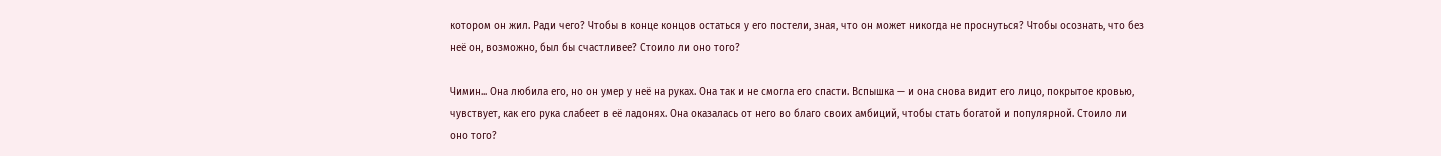котором он жил. Ради чего? Чтобы в конце концов остаться у его постели, зная, что он может никогда не проснуться? Чтобы осознать, что без неё он, возможно, был бы счастливее? Стоило ли оно того?

Чимин... Она любила его, но он умер у неё на руках. Она так и не смогла его спасти. Вспышка — и она снова видит его лицо, покрытое кровью, чувствует, как его рука слабеет в её ладонях. Она оказалась от него во благо своих амбиций, чтобы стать богатой и популярной. Стоило ли оно того?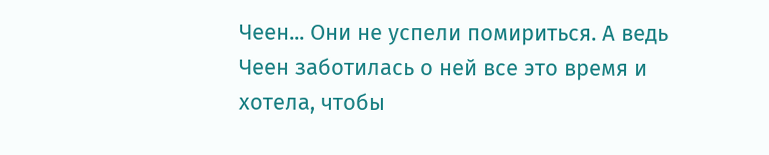Чеен... Они не успели помириться. А ведь Чеен заботилась о ней все это время и хотела, чтобы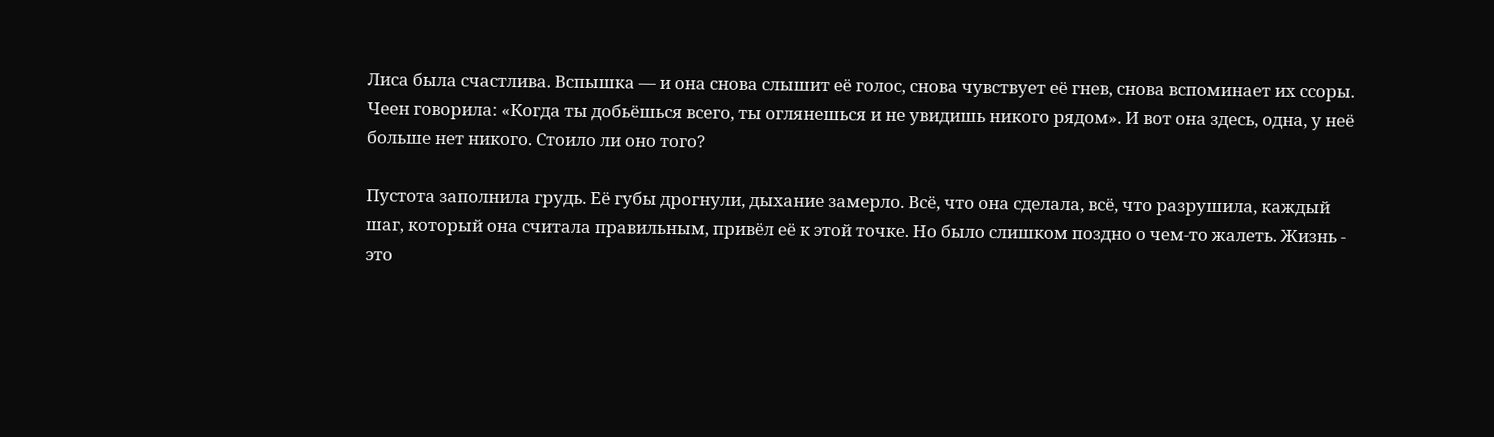Лиса была счастлива. Вспышка — и она снова слышит её голос, снова чувствует её гнев, снова вспоминает их ссоры. Чеен говорила: «Когда ты добьёшься всего, ты оглянешься и не увидишь никого рядом». И вот она здесь, одна, у неё больше нет никого. Стоило ли оно того?

Пустота заполнила грудь. Её губы дрогнули, дыхание замерло. Всё, что она сделала, всё, что разрушила, каждый шаг, который она считала правильным, привёл её к этой точке. Но было слишком поздно о чем-то жалеть. Жизнь - это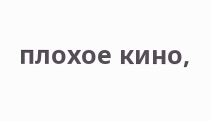плохое кино,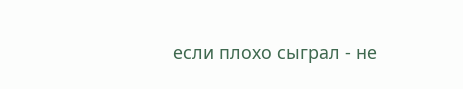если плохо сыграл - не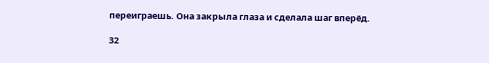переиграешь. Она закрыла глаза и сделала шаг вперёд.

32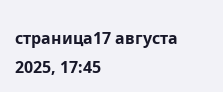страница17 августа 2025, 17:45